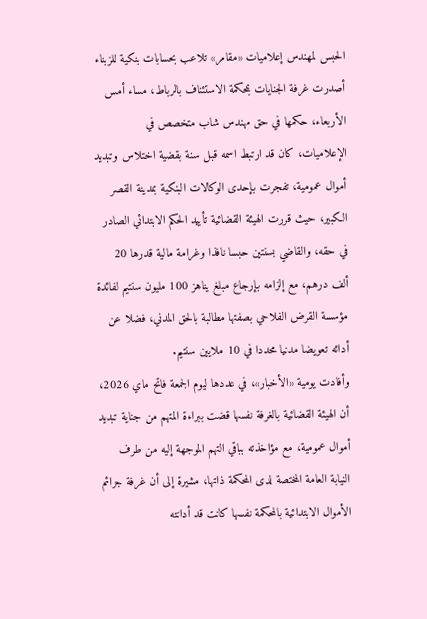الحبس لمهندس إعلاميات «مقامر» تلاعب بحسابات بنكية للزبناء
أصدرت غرفة الجنايات بمحكمة الاستئناف بالرباط، مساء أمس الأربعاء، حكمها في حق مهندس شاب متخصص في الإعلاميات، كان قد ارتبط اسمه قبل سنة بقضية اختلاس وتبديد أموال عمومية، تفجرت بإحدى الوكالات البنكية بمدينة القصر الكبير، حيث قررت الهيئة القضائية تأييد الحكم الابتدائي الصادر في حقه، والقاضي بسنتين حبسا نافذا وغرامة مالية قدرها 20 ألف درهم، مع إلزامه بإرجاع مبلغ يناهز 100 مليون سنتيم لفائدة مؤسسة القرض الفلاحي بصفتها مطالبة بالحق المدني، فضلا عن أدائه تعويضا مدنيا محددا في 10 ملايين سنتيم.
وأفادت يومية «الأخبار»، في عددها ليوم الجمعة فاتح ماي 2026، أن الهيئة القضائية بالغرفة نفسها قضت ببراءة المتهم من جناية تبديد أموال عمومية، مع مؤاخذته بباقي التهم الموجهة إليه من طرف النيابة العامة المختصة لدى المحكمة ذاتها، مشيرة إلى أن غرفة جرائم الأموال الابتدائية بالمحكمة نفسها كانت قد أدانته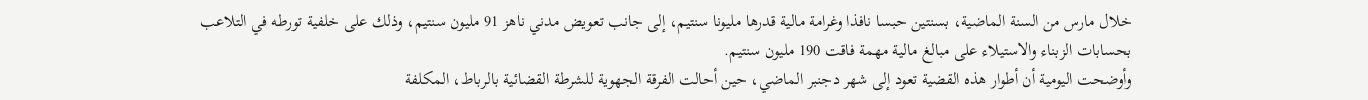خلال مارس من السنة الماضية، بسنتين حبسا نافذا وغرامة مالية قدرها مليونا سنتيم، إلى جانب تعويض مدني ناهز 91 مليون سنتيم، وذلك على خلفية تورطه في التلاعب بحسابات الزبناء والاستيلاء على مبالغ مالية مهمة فاقت 190 مليون سنتيم.
وأوضحت اليومية أن أطوار هذه القضية تعود إلى شهر دجنبر الماضي، حين أحالت الفرقة الجهوية للشرطة القضائية بالرباط، المكلفة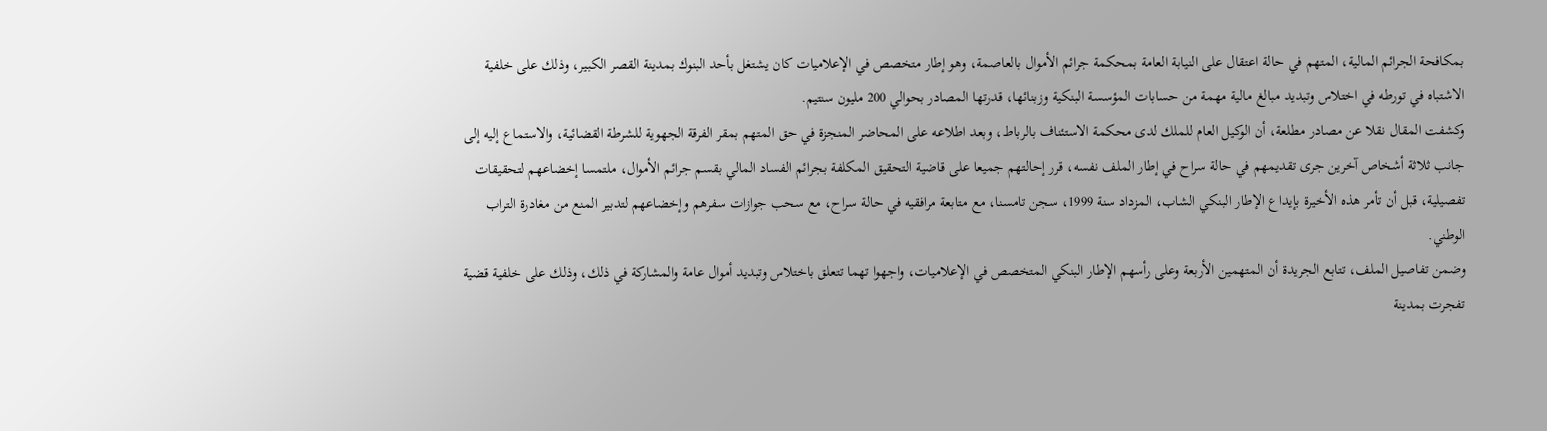بمكافحة الجرائم المالية، المتهم في حالة اعتقال على النيابة العامة بمحكمة جرائم الأموال بالعاصمة، وهو إطار متخصص في الإعلاميات كان يشتغل بأحد البنوك بمدينة القصر الكبير، وذلك على خلفية الاشتباه في تورطه في اختلاس وتبديد مبالغ مالية مهمة من حسابات المؤسسة البنكية وزبنائها، قدرتها المصادر بحوالي 200 مليون سنتيم.
وكشفت المقال نقلا عن مصادر مطلعة، أن الوكيل العام للملك لدى محكمة الاستئناف بالرباط، وبعد اطلاعه على المحاضر المنجزة في حق المتهم بمقر الفرقة الجهوية للشرطة القضائية، والاستماع إليه إلى جانب ثلاثة أشخاص آخرين جرى تقديمهم في حالة سراح في إطار الملف نفسه، قرر إحالتهم جميعا على قاضية التحقيق المكلفة بجرائم الفساد المالي بقسم جرائم الأموال، ملتمسا إخضاعهم لتحقيقات تفصيلية، قبل أن تأمر هذه الأخيرة بإيداع الإطار البنكي الشاب، المزداد سنة 1999، سجن تامسنا، مع متابعة مرافقيه في حالة سراح، مع سحب جوازات سفرهم وإخضاعهم لتدبير المنع من مغادرة التراب الوطني.
وضمن تفاصيل الملف، تتابع الجريدة أن المتهمين الأربعة وعلى رأسهم الإطار البنكي المتخصص في الإعلاميات، واجهوا تهما تتعلق باختلاس وتبديد أموال عامة والمشاركة في ذلك، وذلك على خلفية قضية تفجرت بمدينة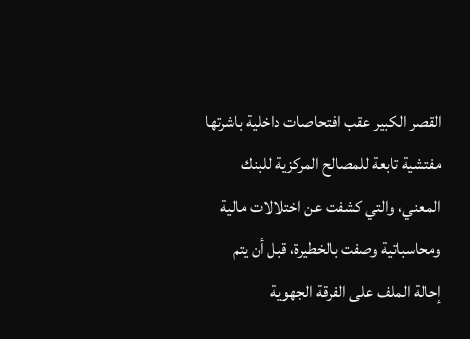القصر الكبير عقب افتحاصات داخلية باشرتها مفتشية تابعة للمصالح المركزية للبنك المعني، والتي كشفت عن اختلالات مالية ومحاسباتية وصفت بالخطيرة، قبل أن يتم إحالة الملف على الفرقة الجهوية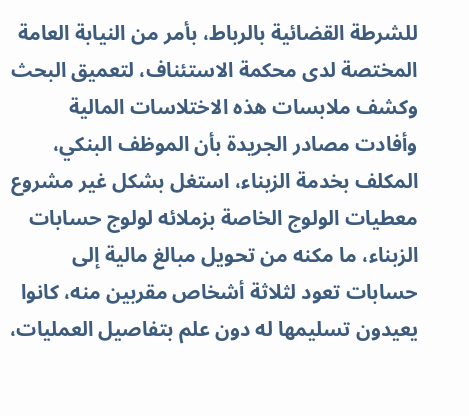للشرطة القضائية بالرباط، بأمر من النيابة العامة المختصة لدى محكمة الاستئناف، لتعميق البحث وكشف ملابسات هذه الاختلاسات المالية
وأفادت مصادر الجريدة بأن الموظف البنكي، المكلف بخدمة الزبناء، استغل بشكل غير مشروع معطيات الولوج الخاصة بزملائه لولوج حسابات الزبناء، ما مكنه من تحويل مبالغ مالية إلى حسابات تعود لثلاثة أشخاص مقربين منه، كانوا يعيدون تسليمها له دون علم بتفاصيل العمليات،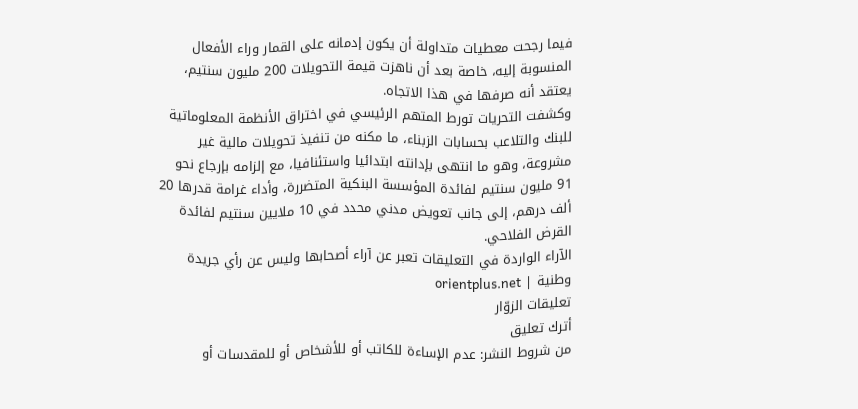فيما رجحت معطيات متداولة أن يكون إدمانه على القمار وراء الأفعال المنسوبة إليه، خاصة بعد أن ناهزت قيمة التحويلات 200 مليون سنتيم، يعتقد أنه صرفها في هذا الاتجاه.
وكشفت التحريات تورط المتهم الرئيسي في اختراق الأنظمة المعلوماتية للبنك والتلاعب بحسابات الزبناء، ما مكنه من تنفيذ تحويلات مالية غير مشروعة، وهو ما انتهى بإدانته ابتدائيا واستئنافيا، مع إلزامه بإرجاع نحو 91 مليون سنتيم لفائدة المؤسسة البنكية المتضررة، وأداء غرامة قدرها 20 ألف درهم، إلى جانب تعويض مدني محدد في 10 ملايين سنتيم لفائدة القرض الفلاحي.
الآراء الواردة في التعليقات تعبر عن آراء أصحابها وليس عن رأي جريدة وطنية | orientplus.net
تعليقات الزوّار
أترك تعليق
من شروط النشر: عدم الإساءة للكاتب أو للأشخاص أو للمقدسات أو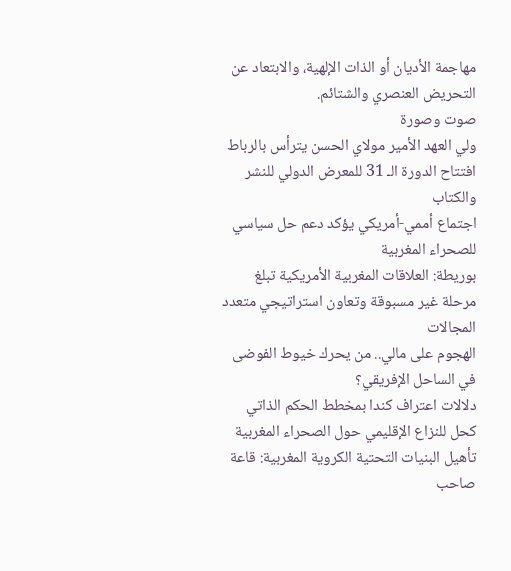مهاجمة الأديان أو الذات الإلهية، والابتعاد عن التحريض العنصري والشتائم.
صوت وصورة
ولي العهد الأمير مولاي الحسن يترأس بالرباط افتتاح الدورة الـ 31 للمعرض الدولي للنشر والكتاب
اجتماع أممي-أمريكي يؤكد دعم حل سياسي للصحراء المغربية
بوريطة: العلاقات المغربية الأمريكية تبلغ مرحلة غير مسبوقة وتعاون استراتيجي متعدد المجالات
الهجوم على مالي.. من يحرك خيوط الفوضى في الساحل الإفريقي؟
دلالات اعتراف كندا بمخطط الحكم الذاتي كحل للنزاع الإقليمي حول الصحراء المغربية
تأهيل البنيات التحتية الكروية المغربية: قاعة صاحب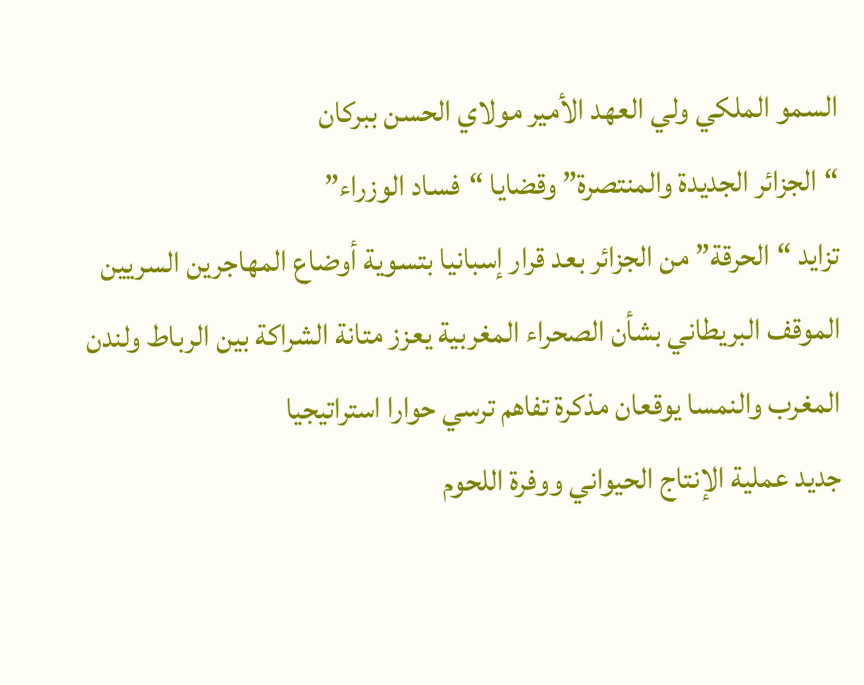السمو الملكي ولي العهد الأمير مولاي الحسن ببركان
“الجزائر الجديدة والمنتصرة” وقضايا “فساد الوزراء”
تزايد “الحرقة” من الجزائر بعد قرار إسبانيا بتسوية أوضاع المهاجرين السريين
الموقف البريطاني بشأن الصحراء المغربية يعزز متانة الشراكة بين الرباط ولندن
المغرب والنمسا يوقعان مذكرة تفاهم ترسي حوارا استراتيجيا
جديد عملية الإنتاج الحيواني ووفرة اللحوم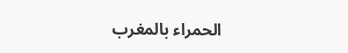الحمراء بالمغرب